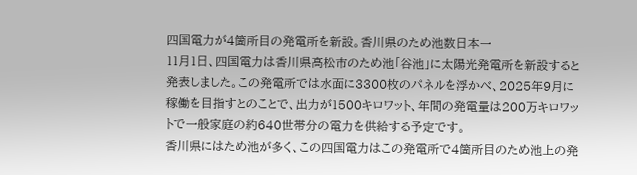四国電力が4箇所目の発電所を新設。香川県のため池数日本一
11月1日、四国電力は香川県高松市のため池「谷池」に太陽光発電所を新設すると発表しました。この発電所では水面に3300枚のパネルを浮かべ、2025年9月に稼働を目指すとのことで、出力が1500キロワット、年間の発電量は200万キロワットで一般家庭の約640世帯分の電力を供給する予定です。
香川県にはため池が多く、この四国電力はこの発電所で4箇所目のため池上の発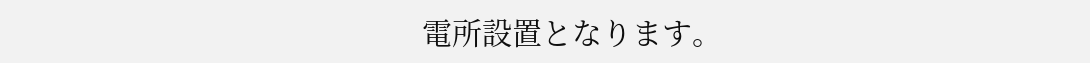電所設置となります。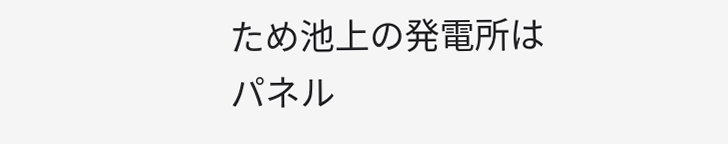ため池上の発電所はパネル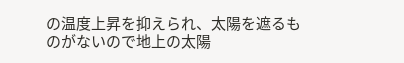の温度上昇を抑えられ、太陽を遮るものがないので地上の太陽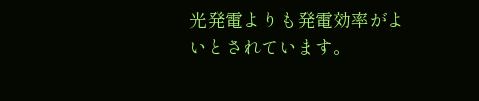光発電よりも発電効率がよいとされています。